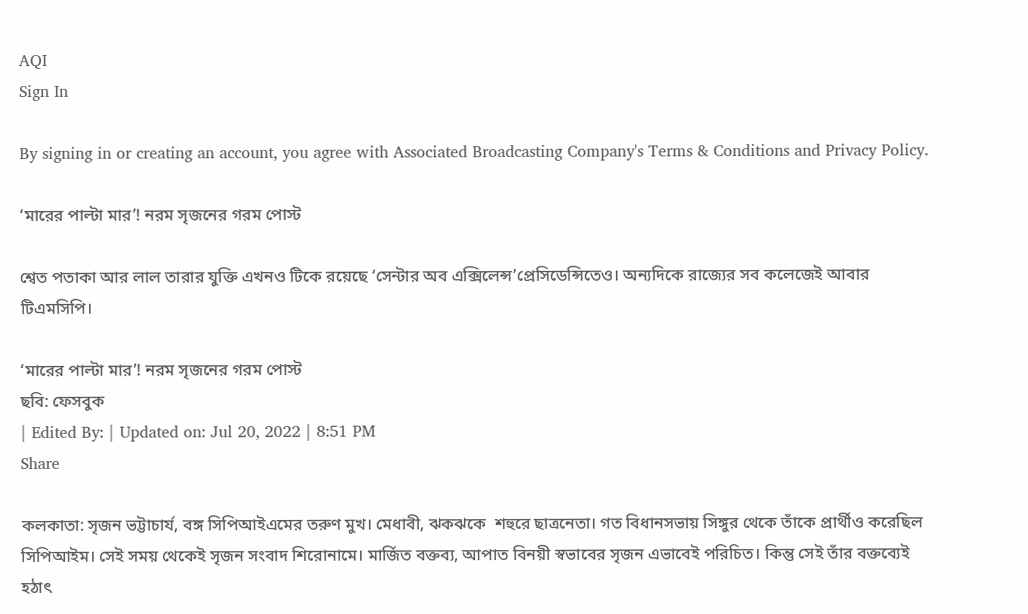AQI
Sign In

By signing in or creating an account, you agree with Associated Broadcasting Company's Terms & Conditions and Privacy Policy.

‘মারের পাল্টা মার’! নরম সৃজনের গরম পোস্ট

শ্বেত পতাকা আর লাল তারার যুক্তি এখনও টিকে রয়েছে ‘সেন্টার অব এক্সিলেন্স’প্রেসিডেন্সিতেও। অন্যদিকে রাজ্যের সব কলেজেই আবার টিএমসিপি।

‘মারের পাল্টা মার’! নরম সৃজনের গরম পোস্ট
ছবি: ফেসবুক
| Edited By: | Updated on: Jul 20, 2022 | 8:51 PM
Share

কলকাতা: সৃজন ভট্টাচার্য, বঙ্গ সিপিআইএমের তরুণ মুখ। মেধাবী, ঝকঝকে  শহুরে ছাত্রনেতা। গত বিধানসভায় সিঙ্গুর থেকে তাঁকে প্রার্থীও করেছিল সিপিআইম। সেই সময় থেকেই সৃজন সংবাদ শিরোনামে। মার্জিত বক্তব্য, আপাত বিনয়ী স্বভাবের সৃজন এভাবেই পরিচিত। কিন্তু সেই তাঁর বক্তব্যেই হঠাৎ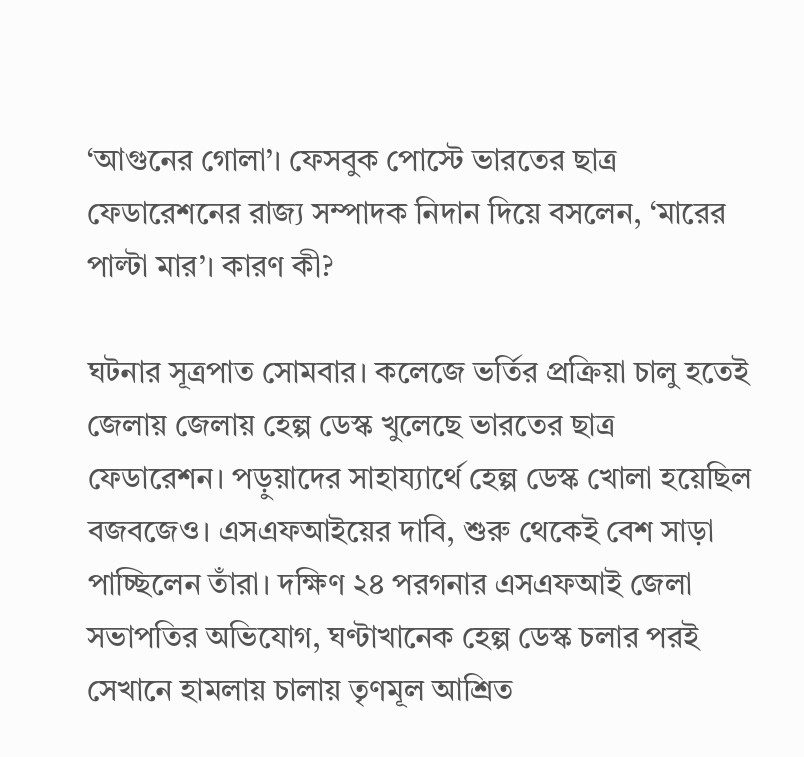‘আগুনের গোলা’। ফেসবুক পোস্টে ভারতের ছাত্র ফেডারেশনের রাজ্য সম্পাদক নিদান দিয়ে বসলেন, ‘মারের পাল্টা মার’। কারণ কী?

ঘটনার সূত্রপাত সোমবার। কলেজে ভর্তির প্রক্রিয়া চালু হতেই জেলায় জেলায় হেল্প ডেস্ক খুলেছে ভারতের ছাত্র ফেডারেশন। পড়ুয়াদের সাহায্যার্থে হেল্প ডেস্ক খোলা হয়েছিল বজবজেও। এসএফআইয়ের দাবি, শুরু থেকেই বেশ সাড়া পাচ্ছিলেন তাঁরা। দক্ষিণ ২৪ পরগনার এসএফআই জেলা সভাপতির অভিযোগ, ঘণ্টাখানেক হেল্প ডেস্ক চলার পরই সেখানে হামলায় চালায় তৃণমূল আশ্রিত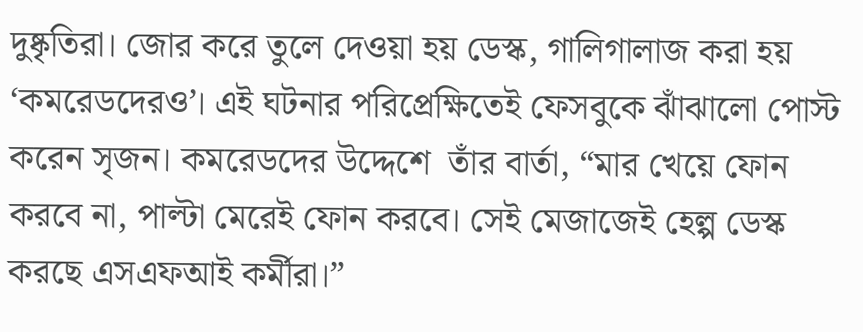দুষ্কৃতিরা। জোর করে তুলে দেওয়া হয় ডেস্ক, গালিগালাজ করা হয় ‘কমরেডদেরও’। এই ঘটনার পরিপ্রেক্ষিতেই ফেসবুকে ঝাঁঝালো পোস্ট করেন সৃজন। কমরেডদের উদ্দেশে  তাঁর বার্তা, “মার খেয়ে ফোন করবে না, পাল্টা মেরেই ফোন করবে। সেই মেজাজেই হেল্প ডেস্ক করছে এসএফআই কর্মীরা।”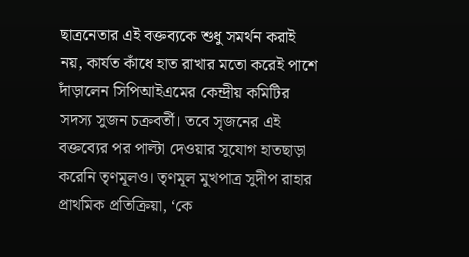ছাত্রনেতার এই বক্তব্যকে শুধু সমর্থন করাই নয়, কার্যত কাঁধে হাত রাখার মতো করেই পাশে দাঁড়ালেন সিপিআইএমের কেন্দ্রীয় কমিটির সদস্য সুজন চক্রবর্তী। তবে সৃজনের এই বক্তব্যের পর পাল্টা দেওয়ার সুযোগ হাতছাড়া করেনি তৃণমূলও। তৃণমূল মুখপাত্র সুদীপ রাহার প্রাথমিক প্রতিক্রিয়া, ‘কে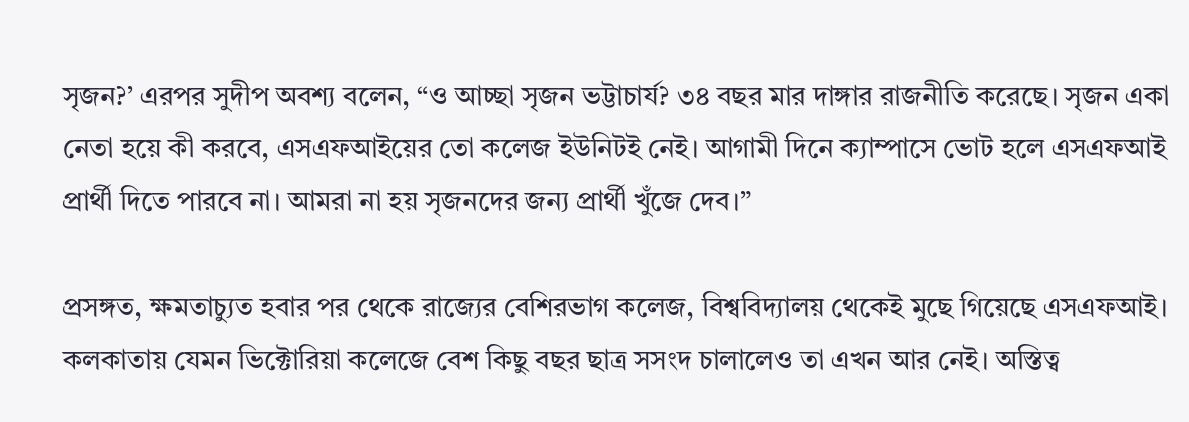সৃজন?’ এরপর সুদীপ অবশ্য বলেন, “ও আচ্ছা সৃজন ভট্টাচার্য? ৩৪ বছর মার দাঙ্গার রাজনীতি করেছে। সৃজন একা নেতা হয়ে কী করবে, এসএফআইয়ের তো কলেজ ইউনিটই নেই। আগামী দিনে ক্যাম্পাসে ভোট হলে এসএফআই প্রার্থী দিতে পারবে না। আমরা না হয় সৃজনদের জন্য প্রার্থী খুঁজে দেব।”

প্রসঙ্গত, ক্ষমতাচ্যুত হবার পর থেকে রাজ্যের বেশিরভাগ কলেজ, বিশ্ববিদ্যালয় থেকেই মুছে গিয়েছে এসএফআই। কলকাতায় যেমন ভিক্টোরিয়া কলেজে বেশ কিছু বছর ছাত্র সসংদ চালালেও তা এখন আর নেই। অস্তিত্ব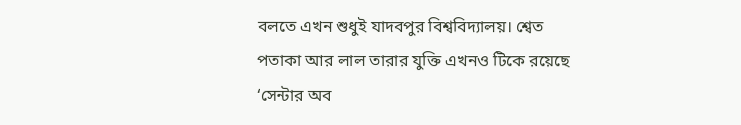বলতে এখন শুধুই যাদবপুর বিশ্ববিদ্যালয়। শ্বেত পতাকা আর লাল তারার যুক্তি এখনও টিকে রয়েছে ‘সেন্টার অব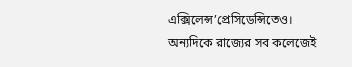এক্সিলেন্স’প্রেসিডেন্সিতেও। অন্যদিকে রাজ্যের সব কলেজেই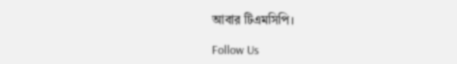আবার টিএমসিপি।

Follow Us